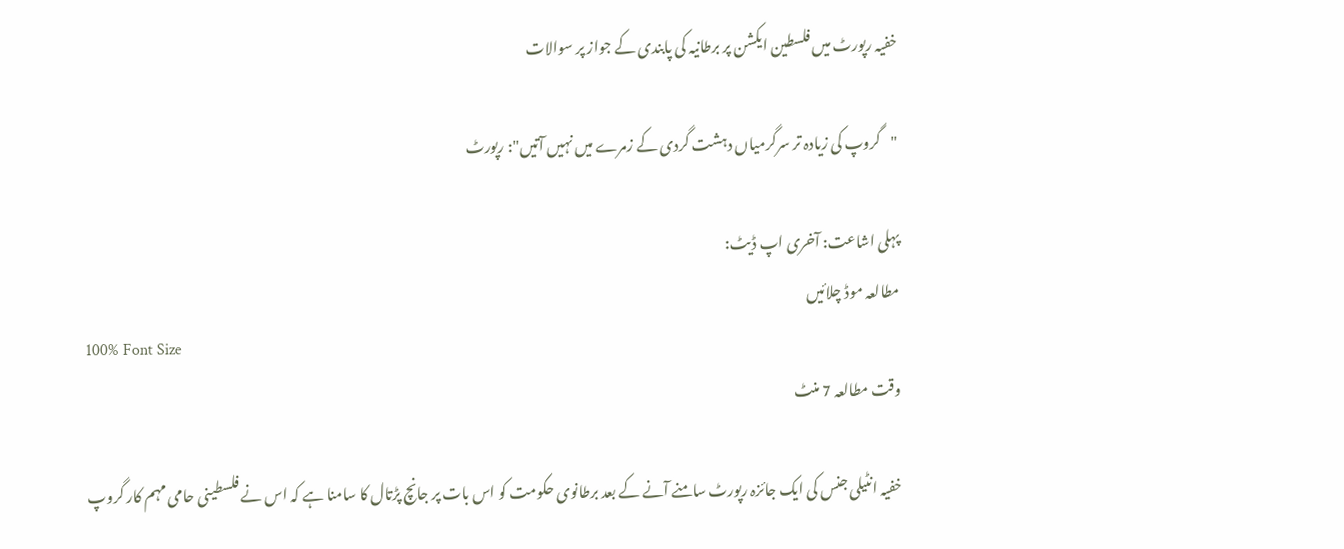خفیہ رپورٹ میں فلسطین ایکشن پر برطانیہ کی پابندی کے جواز پر سوالات

"گروپ کی زیادہ تر سرگرمیاں دہشت گردی کے زمرے میں نہیں آتیں": رپورٹ

پہلی اشاعت: آخری اپ ڈیٹ:
مطالعہ موڈ چلائیں
100% Font Size
وقت مطالعہ 7 منٹ

خفیہ انٹیلی جنس کی ایک جائزہ رپورٹ سامنے آنے کے بعد برطانوی حکومت کو اس بات پر جانچ پڑتال کا سامنا ہے کہ اس نے فلسطینی حامی مہم کار گروپ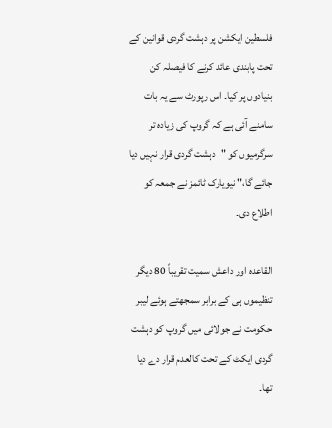فلسطین ایکشن پر دہشت گردی قوانین کے تحت پابندی عائد کرنے کا فیصلہ کن بنیادوں پر کیا۔ اس رپورٹ سے یہ بات سامنے آئی ہے کہ گروپ کی زیادہ تر سرگرمیوں کو "دہشت گردی قرار نہیں دیا جائے گا،" نیویارک ٹائمز نے جمعہ کو اطلاع دی۔

القاعدہ اور داعش سمیت تقریباً 80 دیگر تنظیموں ہی کے برابر سمجھتے ہوئے لیبر حکومت نے جولائی میں گروپ کو دہشت گردی ایکٹ کے تحت کالعدم قرار دے دیا تھا۔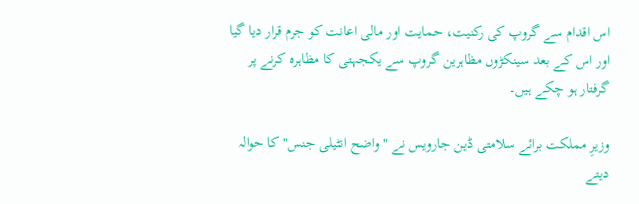اس اقدام سے گروپ کی رکنیت، حمایت اور مالی اعانت کو جرم قرار دیا گیا اور اس کے بعد سینکڑوں مظاہرین گروپ سے یکجہتی کا مظاہرہ کرنے پر گرفتار ہو چکے ہیں۔

وزیرِ مملکت برائے سلامتی ڈین جارویس نے "واضح انٹیلی جنس" کا حوالہ دیتے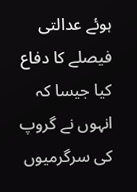ہوئے عدالتی فیصلے کا دفاع کیا جیسا کہ انہوں نے گروپ کی سرگرمیوں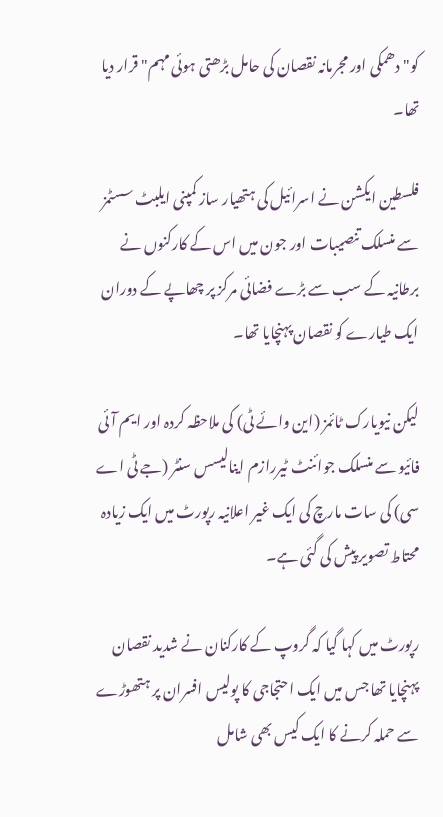کو"دھمکی اور مجرمانہ نقصان کی حامل بڑھتی ہوئی مہم" قرار دیا تھا۔

فلسطین ایکشن نے اسرائیل کی ہتھیار ساز کمپنی ایلبٹ سسٹمز سے منسلک تنصیبات اور جون میں اس کے کارکنوں نے برطانیہ کے سب سے بڑے فضائی مرکز پر چھاپے کے دوران ایک طیارے کو نقصان پہنچایا تھا۔

لیکن نیویارک ٹائمز (این وائے ٹی) کی ملاحظہ کردہ اور ایم آئی فائیو سے منسلک جوائنٹ ٹیررازم اینالیسس سنٹر (جے ٹی اے سی) کی سات مارچ کی ایک غیر اعلانیہ رپورٹ میں ایک زیادہ محتاط تصویر پیش کی گئی ہے۔

رپورٹ میں کہا گیا کہ گروپ کے کارکنان نے شدید نقصان پہنچایا تھا جس میں ایک احتجاجی کا پولیس افسران پر ہتھوڑے سے حملہ کرنے کا ایک کیس بھی شامل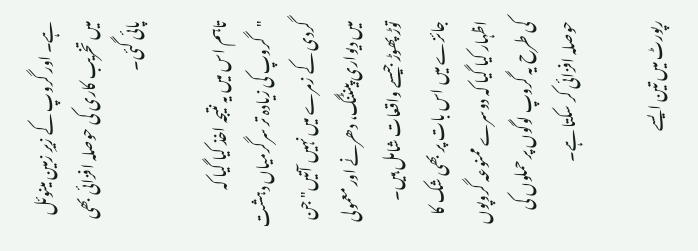ہے۔ اور گروپ کے زیرِ زمین مینوئل میں تخریب کاری کی حوصلہ افزائی بھی پائی گئی۔

تاہم اس میں یہ نتیجہ اخذ کیا گیا کہ "گروپ کی زیادہ تر سرگرمیاں دہشت گردی کے زمرے میں نہیں آتیں" جن میں دیواری پینٹنگ، دھرنے اور معمولی توڑ پھوڑ جیسے واقعات شامل ہیں۔ جائزے میں اس بات پر بھی شک کا اظہار کیا گیا کہ دوسرے ممنوعہ گروپوں کی طرح یہ گروپ لوگوں پر حملوں کی حوصلہ افزائی کر سکتا ہے۔

رپورٹ میں تین ایسے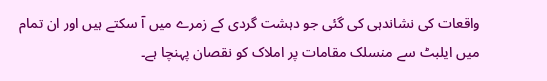واقعات کی نشاندہی کی گئی جو دہشت گردی کے زمرے میں آ سکتے ہیں اور ان تمام میں ایلبٹ سے منسلک مقامات پر املاک کو نقصان پہنچا ہے۔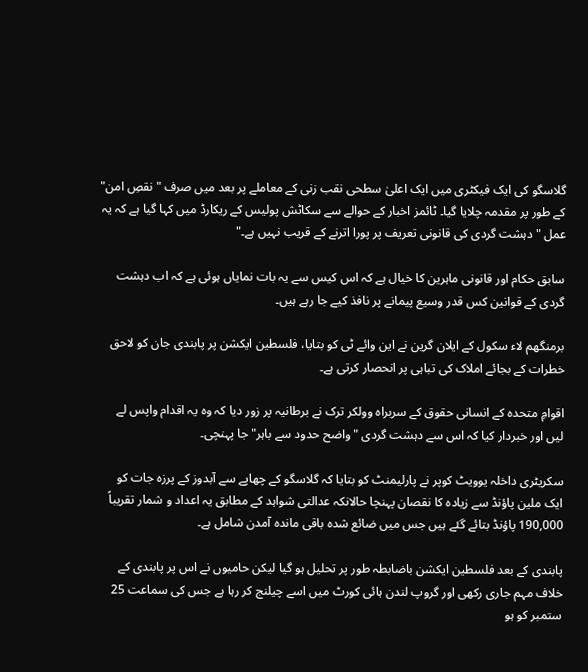گلاسگو کی ایک فیکٹری میں ایک اعلیٰ سطحی نقب زنی کے معاملے پر بعد میں صرف "نقصِ امن" کے طور پر مقدمہ چلایا گیا۔ ٹائمز اخبار کے حوالے سے سکاٹش پولیس کے ریکارڈ میں کہا گیا ہے کہ یہ عمل "دہشت گردی کی قانونی تعریف پر پورا اترنے کے قریب نہیں ہے۔"

سابق حکام اور قانونی ماہرین کا خیال ہے کہ اس کیس سے یہ بات نمایاں ہوئی ہے کہ اب دہشت گردی کے قوانین کس قدر وسیع پیمانے پر نافذ کیے جا رہے ہیں۔

برمنگھم لاء سکول کے ایلان گرین نے این وائے ٹی کو بتایا، فلسطین ایکشن پر پابندی جان کو لاحق خطرات کے بجائے املاک کی تباہی پر انحصار کرتی ہے۔

اقوامِ متحدہ کے انسانی حقوق کے سربراہ وولکر ترک نے برطانیہ پر زور دیا کہ وہ یہ اقدام واپس لے لیں اور خبردار کیا کہ اس سے دہشت گردی "واضح حدود سے باہر" جا پہنچی۔

سکریٹری داخلہ یوویٹ کوپر نے پارلیمنٹ کو بتایا کہ گلاسگو کے چھاپے سے آبدوز کے پرزہ جات کو ایک ملین پاؤنڈ سے زیادہ کا نقصان پہنچا حالانکہ عدالتی شواہد کے مطابق یہ اعداد و شمار تقریباً 190,000 پاؤنڈ بتائے گئے ہیں جس میں ضائع شدہ باقی ماندہ آمدن شامل ہے۔

پابندی کے بعد فلسطین ایکشن باضابطہ طور پر تحلیل ہو گیا لیکن حامیوں نے اس پر پابندی کے خلاف مہم جاری رکھی اور گروپ لندن ہائی کورٹ میں اسے چیلنج کر رہا ہے جس کی سماعت 25 ستمبر کو ہو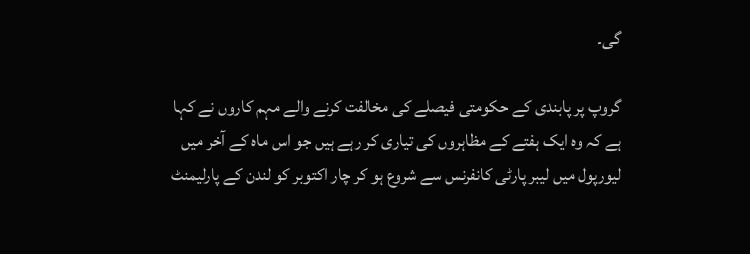گی۔

گروپ پر پابندی کے حکومتی فیصلے کی مخالفت کرنے والے مہم کاروں نے کہا ہے کہ وہ ایک ہفتے کے مظاہروں کی تیاری کر رہے ہیں جو اس ماہ کے آخر میں لیورپول میں لیبر پارٹی کانفرنس سے شروع ہو کر چار اکتوبر کو لندن کے پارلیمنٹ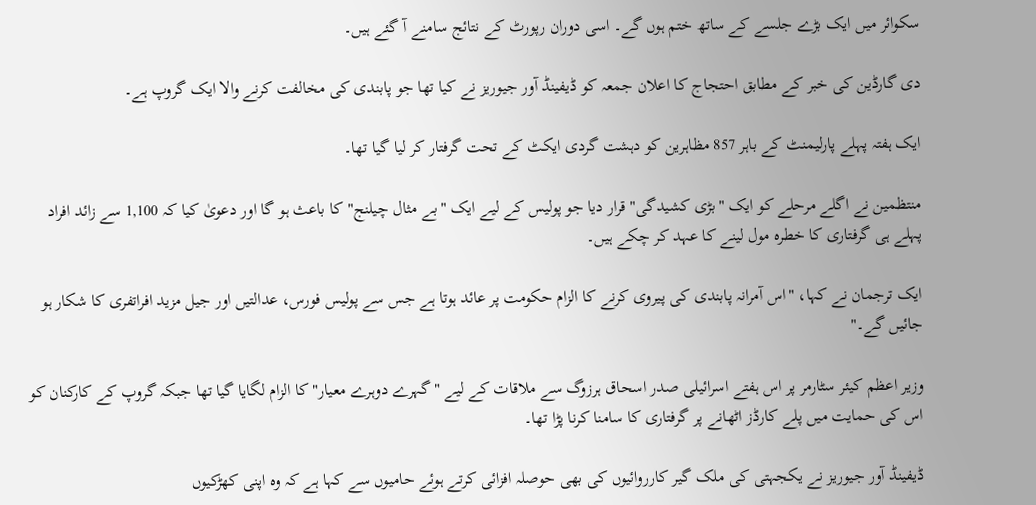سکوائر میں ایک بڑے جلسے کے ساتھ ختم ہوں گے۔ اسی دوران رپورٹ کے نتائج سامنے آ گئے ہیں۔

دی گارڈین کی خبر کے مطابق احتجاج کا اعلان جمعہ کو ڈیفینڈ آور جیوریز نے کیا تھا جو پابندی کی مخالفت کرنے والا ایک گروپ ہے۔

ایک ہفتہ پہلے پارلیمنٹ کے باہر 857 مظاہرین کو دہشت گردی ایکٹ کے تحت گرفتار کر لیا گیا تھا۔

منتظمین نے اگلے مرحلے کو ایک "بڑی کشیدگی" قرار دیا جو پولیس کے لیے ایک "بے مثال چیلنج" کا باعث ہو گا اور دعویٰ کیا کہ 1,100 سے زائد افراد پہلے ہی گرفتاری کا خطرہ مول لینے کا عہد کر چکے ہیں۔

ایک ترجمان نے کہا، "اس آمرانہ پابندی کی پیروی کرنے کا الزام حکومت پر عائد ہوتا ہے جس سے پولیس فورس، عدالتیں اور جیل مزید افراتفری کا شکار ہو جائیں گے۔"

وزیر اعظم کیئر سٹارمر پر اس ہفتے اسرائیلی صدر اسحاق ہرزوگ سے ملاقات کے لیے "گہرے دوہرے معیار" کا الزام لگایا گیا تھا جبکہ گروپ کے کارکنان کو اس کی حمایت میں پلے کارڈز اٹھانے پر گرفتاری کا سامنا کرنا پڑا تھا۔

ڈیفینڈ آور جیوریز نے یکجہتی کی ملک گیر کارروائیوں کی بھی حوصلہ افزائی کرتے ہوئے حامیوں سے کہا ہے کہ وہ اپنی کھڑکیوں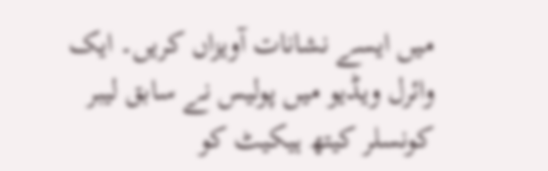میں ایسے نشانات آویزاں کریں۔ ایک وائرل ویڈیو میں پولیس نے سابق لیبر کونسلر کیتھ ہیکیٹ کو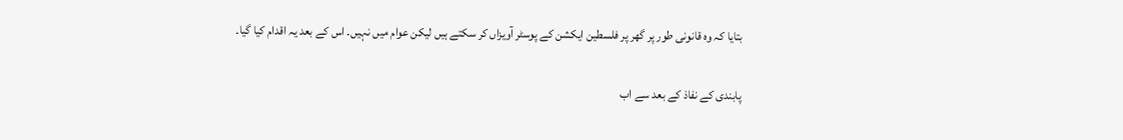بتایا کہ وہ قانونی طور پر گھر پر فلسطین ایکشن کے پوسٹر آویزاں کر سکتے ہیں لیکن عوام میں نہیں۔ اس کے بعد یہ اقدام کیا گیا۔

پابندی کے نفاذ کے بعد سے اب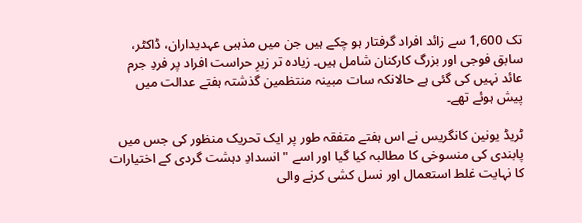تک 1,600 سے زائد افراد گرفتار ہو چکے ہیں جن میں مذہبی عہدیداران، ڈاکٹر، سابق فوجی اور بزرگ کارکنان شامل ہیں۔ زیادہ تر زیرِ حراست افراد پر فردِ جرم عائد نہیں کی گئی ہے حالانکہ سات مبینہ منتظمین گذشتہ ہفتے عدالت میں پیش ہوئے تھے۔

ٹریڈ یونین کانگریس نے اس ہفتے متفقہ طور پر ایک تحریک منظور کی جس میں پابندی کی منسوخی کا مطالبہ کیا گیا اور اسے "انسدادِ دہشت گردی کے اختیارات کا نہایت غلط استعمال اور نسل کشی کرنے والی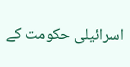اسرائیلی حکومت کے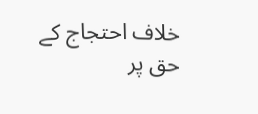خلاف احتجاج کے حق پر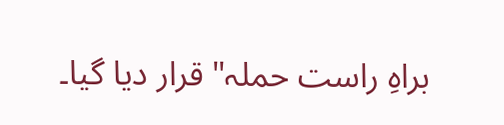براہِ راست حملہ" قرار دیا گیا۔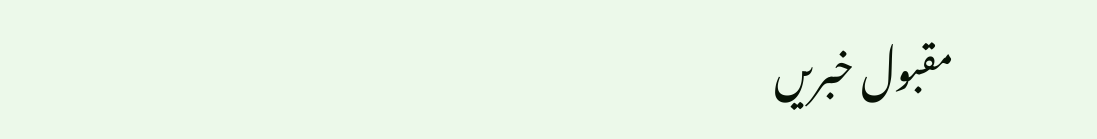مقبول خبریں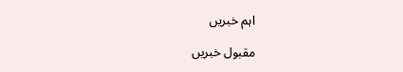اہم خبریں

مقبول خبریں